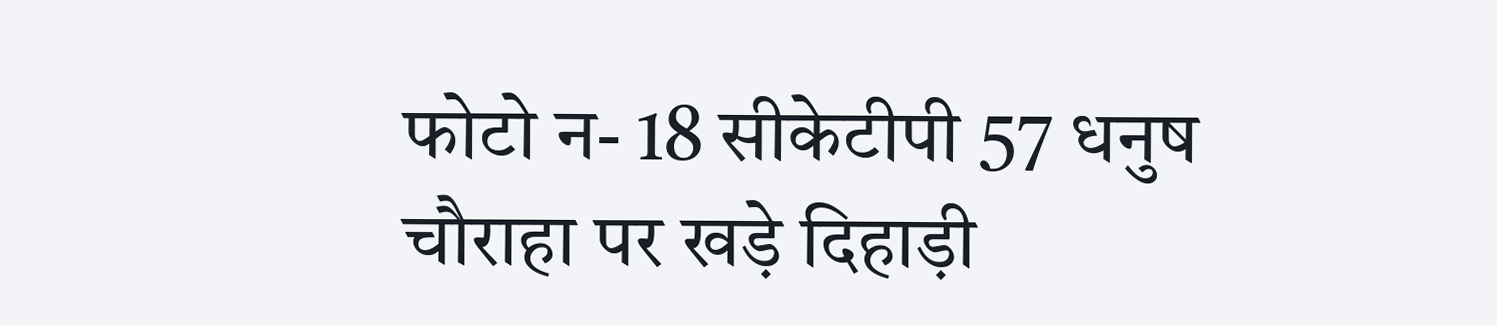फोटो न- 18 सीकेटीपी 57 धनुष चौराहा पर खड़े दिहाड़ी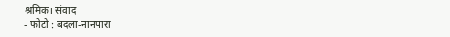श्रमिक। संवाद
- फोटो : बदला-नानपारा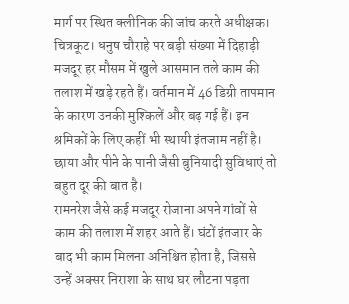मार्ग पर स्थित क्लीनिक की जांच करते अधीक्षक।
चित्रकूट। धनुष चौराहे पर बड़ी संख्या में दिहाड़ी मजदूर हर मौसम में खुले आसमान तले काम की तलाश में खड़े रहते हैं। वर्तमान में 46 डिग्री तापमान के कारण उनकी मुश्किलें और बढ़ गई हैं। इन श्रमिकों के लिए कहीं भी स्थायी इंतजाम नहीं है। छाया और पीने के पानी जैसी बुनियादी सुविधाएं तो बहुत दूर की बात है।
रामनरेश जैसे कई मजदूर रोजाना अपने गांवों से काम की तलाश में शहर आते हैं। घंटों इंतजार के बाद भी काम मिलना अनिश्चित होता है, जिससे उन्हें अक्सर निराशा के साथ घर लौटना पड़ता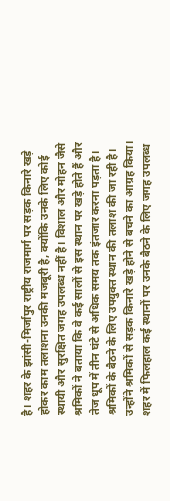है। शहर के झांसी-मिर्जापुर राष्ट्रीय राजमार्ग पर सड़क किनारे खड़े होकर काम तलाशना उनकी मजबूरी है, क्योंकि उनके लिए कोई स्थायी और सुरक्षित जगह उपलब्ध नहीं है। विशाल और मोहन जैसे श्रमिकों ने बताया कि वे कई सालों से इस स्थान पर खड़े होते हैं और तेज धूप में तीन घंटे से अधिक समय तक इंतजार करना पड़ता है।
श्रमिकों के बैठने के लिए उपयुक्त स्थान की तलाश की जा रही है। उन्होंने श्रमिकों से सड़क किनारे खड़े होने से बचने का आग्रह किया। शहर में फिलहाल कई स्थानों पर उनके बैठने के लिए जगह उपलब्ध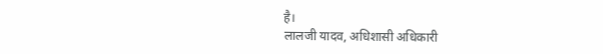है।
लालजी यादव, अधिशासी अधिकारी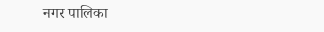नगर पालिका